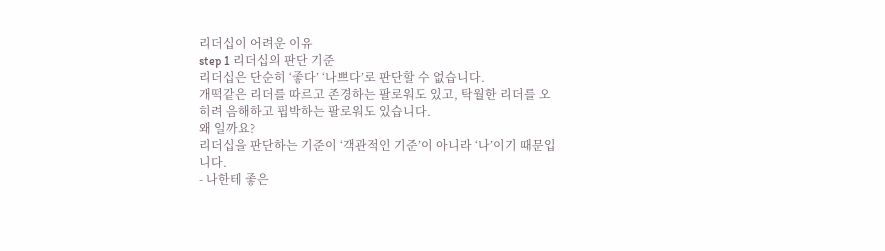리더십이 어려운 이유
step 1 리더십의 판단 기준
리더십은 단순히 ‘좋다’ ‘나쁘다’로 판단할 수 없습니다.
개떡같은 리더를 따르고 존경하는 팔로워도 있고, 탁월한 리더를 오히려 음해하고 핍박하는 팔로워도 있습니다.
왜 일까요?
리더십을 판단하는 기준이 ‘객관적인 기준’이 아니라 ‘나’이기 때문입니다.
- 나한테 좋은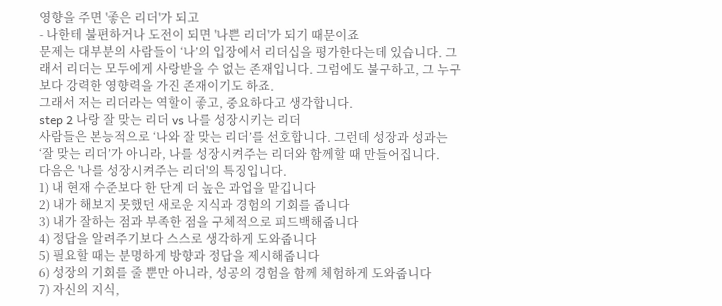영향을 주면 '좋은 리더'가 되고
- 나한테 불편하거나 도전이 되면 '나쁜 리더'가 되기 때문이죠
문제는 대부분의 사람들이 ‘나’의 입장에서 리더십을 평가한다는데 있습니다. 그래서 리더는 모두에게 사랑받을 수 없는 존재입니다. 그럼에도 불구하고, 그 누구보다 강력한 영향력을 가진 존재이기도 하죠.
그래서 저는 리더라는 역할이 좋고, 중요하다고 생각합니다.
step 2 나랑 잘 맞는 리더 vs 나를 성장시키는 리더
사람들은 본능적으로 ‘나와 잘 맞는 리더’를 선호합니다. 그런데 성장과 성과는 ‘잘 맞는 리더’가 아니라, 나를 성장시켜주는 리더와 함께할 때 만들어집니다.
다음은 '나를 성장시켜주는 리더'의 특징입니다.
1) 내 현재 수준보다 한 단계 더 높은 과업을 맡깁니다
2) 내가 해보지 못했던 새로운 지식과 경험의 기회를 줍니다
3) 내가 잘하는 점과 부족한 점을 구체적으로 피드백해줍니다
4) 정답을 알려주기보다 스스로 생각하게 도와줍니다
5) 필요할 때는 분명하게 방향과 정답을 제시해줍니다
6) 성장의 기회를 줄 뿐만 아니라, 성공의 경험을 함께 체험하게 도와줍니다
7) 자신의 지식,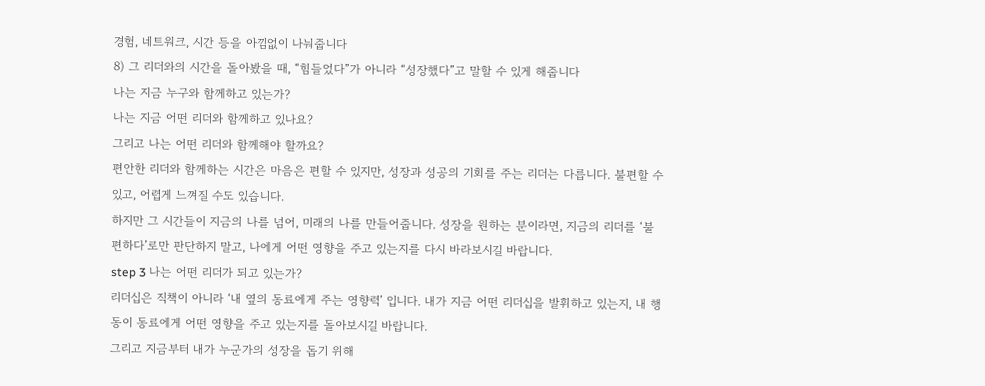경험, 네트워크, 시간 등을 아낌없이 나눠줍니다
8) 그 리더와의 시간을 돌아봤을 때, “힘들었다”가 아니라 “성장했다”고 말할 수 있게 해줍니다
나는 지금 누구와 함께하고 있는가?
나는 지금 어떤 리더와 함께하고 있나요?
그리고 나는 어떤 리더와 함께해야 할까요?
편안한 리더와 함께하는 시간은 마음은 편할 수 있지만, 성장과 성공의 기회를 주는 리더는 다릅니다. 불편할 수 있고, 어렵게 느껴질 수도 있습니다.
하지만 그 시간들이 지금의 나를 넘어, 미래의 나를 만들어줍니다. 성장을 원하는 분이라면, 지금의 리더를 ‘불편하다’로만 판단하지 말고, 나에게 어떤 영향을 주고 있는지를 다시 바라보시길 바랍니다.
step 3 나는 어떤 리더가 되고 있는가?
리더십은 직책이 아니라 ‘내 옆의 동료에게 주는 영향력’ 입니다. 내가 지금 어떤 리더십을 발휘하고 있는지, 내 행동이 동료에게 어떤 영향을 주고 있는지를 돌아보시길 바랍니다.
그리고 지금부터 내가 누군가의 성장을 돕기 위해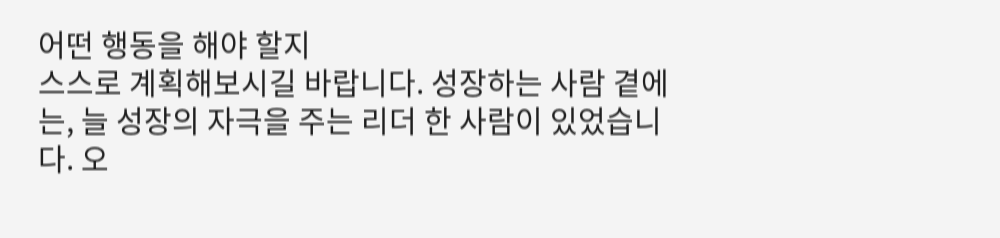어떤 행동을 해야 할지
스스로 계획해보시길 바랍니다. 성장하는 사람 곁에는, 늘 성장의 자극을 주는 리더 한 사람이 있었습니다. 오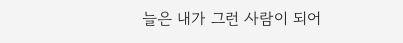늘은 내가 그런 사람이 되어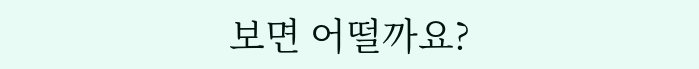보면 어떨까요?